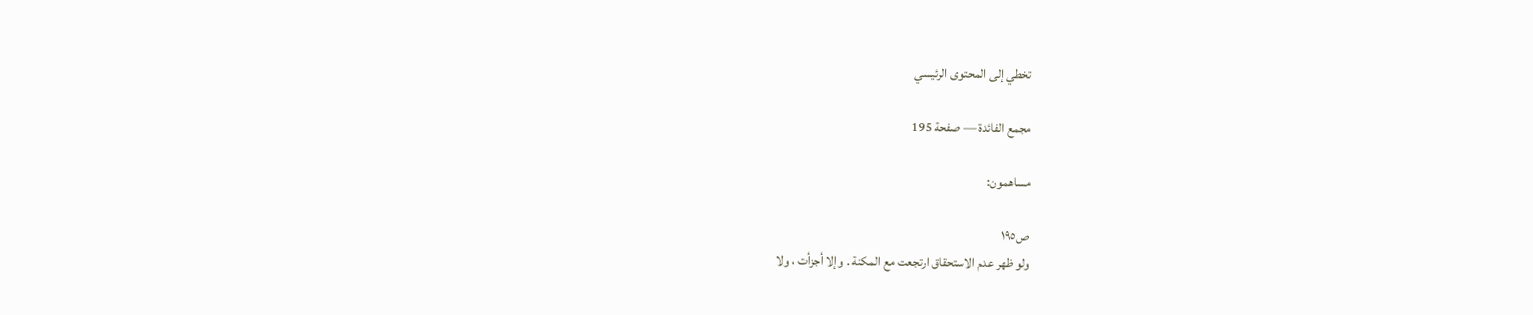تخطي إلى المحتوى الرئيسي

مجمع الفائدة — صفحة 195

مساهمون:

ص١٩٥
ولو ظهر عدم الاستحقاق ارتجعت مع المكنة . وإلا أجزأت ، ولا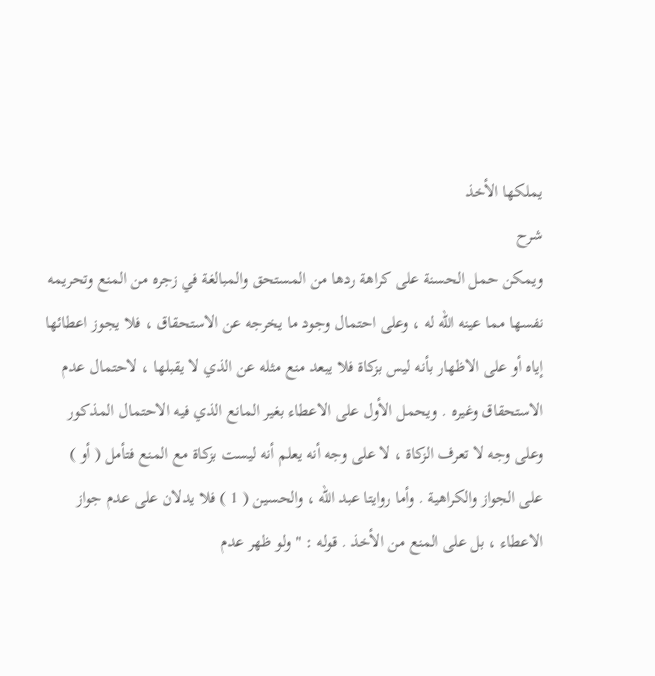يملكها الأخذ
شرح
ويمكن حمل الحسنة على كراهة ردها من المستحق والمبالغة في زجره من المنع وتحريمه نفسها مما عينه الله له ، وعلى احتمال وجود ما يخرجه عن الاستحقاق ، فلا يجوز اعطائها إياه أو على الاظهار بأنه ليس بزكاة فلا يبعد منع مثله عن الذي لا يقبلها ، لاحتمال عدم الاستحقاق وغيره . ويحمل الأول على الاعطاء بغير المانع الذي فيه الاحتمال المذكور وعلى وجه لا تعرف الزكاة ، لا على وجه أنه يعلم أنه ليست بزكاة مع المنع فتأمل ( أو ) على الجواز والكراهية . وأما روايتا عبد الله ، والحسين ( 1 ) فلا يدلان على عدم جواز الاعطاء ، بل على المنع من الأخذ . قوله : " ولو ظهر عدم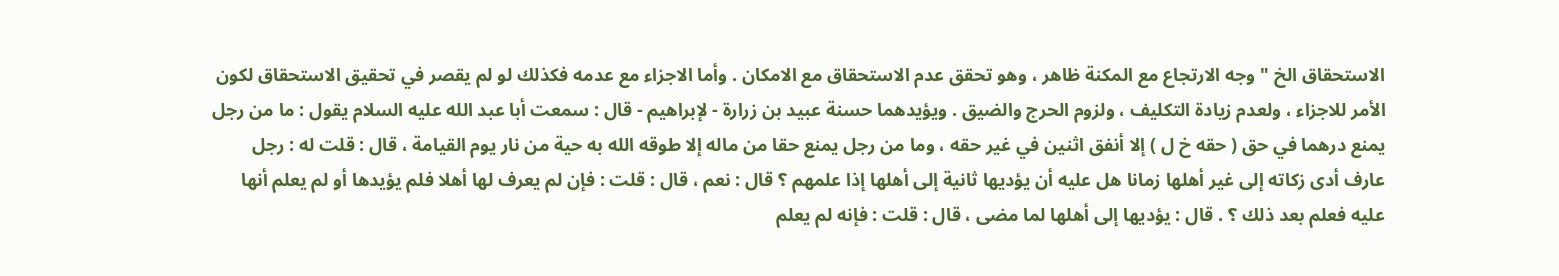الاستحقاق الخ " وجه الارتجاع مع المكنة ظاهر ، وهو تحقق عدم الاستحقاق مع الامكان . وأما الاجزاء مع عدمه فكذلك لو لم يقصر في تحقيق الاستحقاق لكون الأمر للاجزاء ، ولعدم زيادة التكليف ، ولزوم الحرج والضيق . ويؤيدهما حسنة عبيد بن زرارة - لإبراهيم - قال : سمعت أبا عبد الله عليه السلام يقول : ما من رجل يمنع درهما في حق ( حقه خ ل ) إلا أنفق اثنين في غير حقه ، وما من رجل يمنع حقا من ماله إلا طوقه الله به حية من نار يوم القيامة ، قال : قلت له : رجل عارف أدى زكاته إلى غير أهلها زمانا هل عليه أن يؤديها ثانية إلى أهلها إذا علمهم ؟ قال : نعم ، قال : قلت : فإن لم يعرف لها أهلا فلم يؤيدها أو لم يعلم أنها عليه فعلم بعد ذلك ؟ . قال : يؤديها إلى أهلها لما مضى ، قال : قلت : فإنه لم يعلم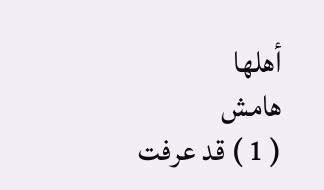أهلها
هامش
( 1 ) قد عرفت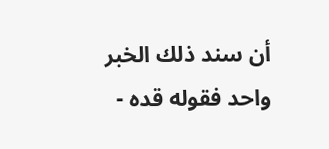أن سند ذلك الخبر واحد فقوله قده -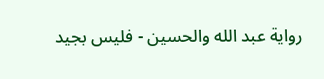رواية عبد الله والحسين - فليس بجيد